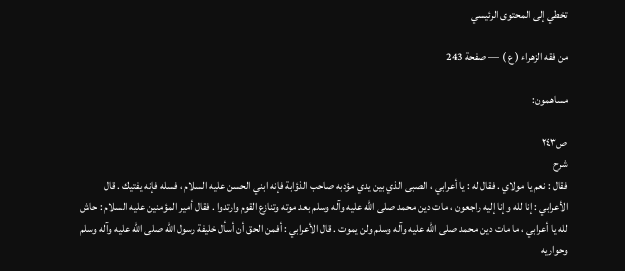تخطي إلى المحتوى الرئيسي

من فقه الزهراء ( ع ) — صفحة 243

مساهمون:

ص٢٤٣
شرح
فقال : نعم يا مولاي . فقال له : يا أعرابي ، الصبى الذي بين يدي مؤدبه صاحب الذؤابة فإنه ابني الحسن عليه السلام ، فسله فإنه يفتيك . قال الأعرابي : إنا لله وإنا إليه راجعون ، مات دين محمد صلى الله عليه وآله وسلم بعد موته وتنازع القوم وارتدوا . فقال أمير المؤمنين عليه السلام : حاش لله يا أعرابي ، ما مات دين محمد صلى الله عليه وآله وسلم ولن يموت . قال الأعرابي : أفمن الحق أن أسأل خليفة رسول الله صلى الله عليه وآله وسلم وحواريه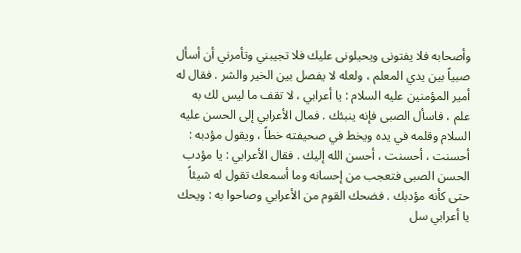وأصحابه فلا يفتونى ويحيلونى عليك فلا تجيبني وتأمرني أن أسأل صبياً بين يدي المعلم ، ولعله لا يفصل بين الخير والشر . فقال له أمير المؤمنين عليه السلام : يا أعرابي ، لا تقف ما ليس لك به علم ، فاسأل الصبى فإنه ينبئك . فمال الأعرابي إلى الحسن عليه السلام وقلمه في يده ويخط في صحيفته خطاً ، ويقول مؤدبه : أحسنت ، أحسنت ، أحسن الله إليك . فقال الأعرابي : يا مؤدب الحسن الصبى فتعجب من إحسانه وما أسمعك تقول له شيئاً حتى كأنه مؤدبك . فضحك القوم من الأعرابي وصاحوا به : ويحك يا أعرابي سل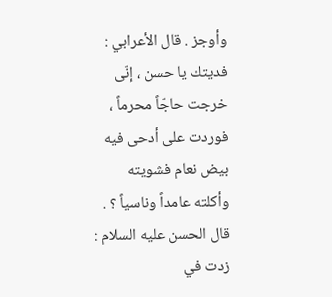وأوجز . قال الأعرابي : فديتك يا حسن ، إنّى خرجت حاجّاً محرماً ، فوردت على أدحى فيه بيض نعام فشويته وأكلته عامداً وناسياً ؟ . قال الحسن عليه السلام : زدت في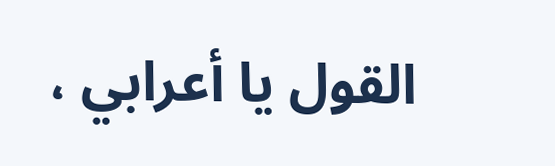القول يا أعرابي ،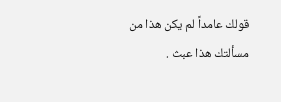قولك عامداً لم يكن هذا من مسألتك هذا عبث .